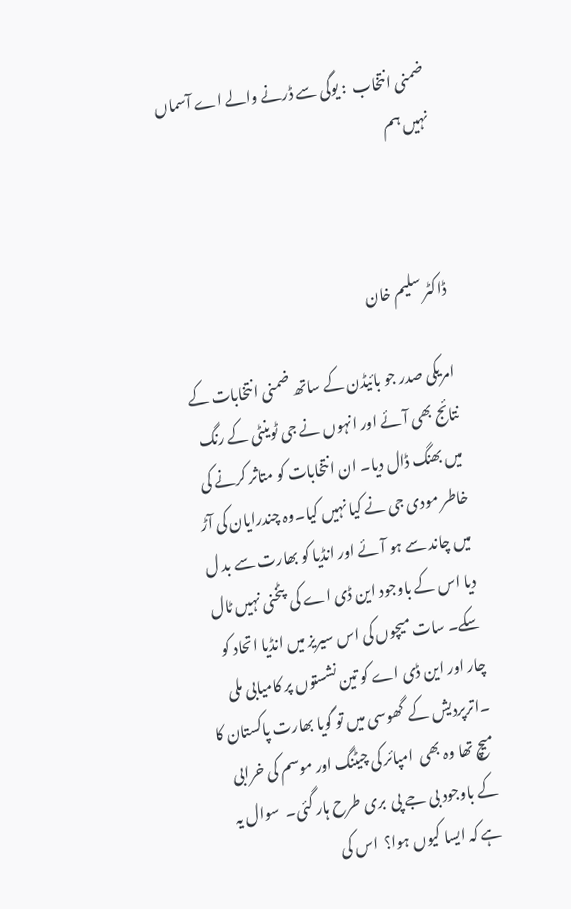ضمنی انتخاب  : یوگی سے ڈرنے والے اے آسماں نہیں ہم



ڈاکٹر سلیم خان

امریکی صدر جو بائیڈن کے ساتھ ضمنی انتخابات کے نتائج بھی آئے اور انہوں نے جی ٹوینٹی کے رنگ میں بھنگ ڈال دیا۔ ان انتخابات کو متاثر کرنے کی خاطر مودی جی نے کیا نہیں کیا۔وہ چندرایان کی آڑ میں چاند سے ہو آئے اور انڈیا کو بھارت سے بد ل دیا اس کے باوجود این ڈی اے کی  پٹخنی نہیں ٹال سکے۔ سات میچوں کی اس سیریز میں انڈیا اتحاد کو چار اور این ڈی اے کو تین نشستوں پر کامیابی ملی ۔اترپردیش کے  گھوسی میں تو گویا بھارت پاکستان کا میچ تھا وہ بھی  امپائر کی چیٹنگ اور موسم کی خرابی کے باوجود بی جے پی  بری طرح ہار گئی۔  سوال یہ ہے کہ ایسا کیوں ہوا؟  اس کی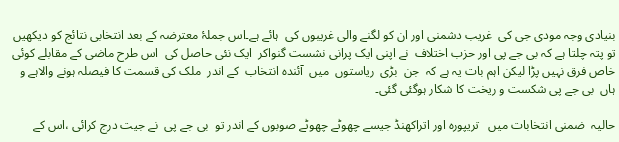بنیادی وجہ مودی جی کی  غریب دشمنی اور ان کو لگنے والی غریبوں کی  ہائے ہے۔اس جملۂ معترضہ کے بعد انتخابی نتائج کو دیکھیں  تو پتہ چلتا ہے کہ بی جے پی اور حزب اختلاف  نے اپنی ایک پرانی نشست گنواکر  ایک نئی حاصل کی  اس طرح ماضی کے مقابلے کوئی خاص فرق نہیں پڑا لیکن اہم بات یہ ہے کہ  جن  بڑی  ریاستوں  میں  آئندہ انتخاب  کے اندر  ملک کی قسمت کا فیصلہ ہونے والاہے و ہاں  بی جے پی شکست و ریخت کا شکار ہوگئی گئی۔

حالیہ  ضمنی انتخابات میں   تریپورہ اور اتراکھنڈ جیسے چھوٹے چھوٹے صوبوں کے اندر تو  بی جے پی  نے جیت درج کرائی ،اس کے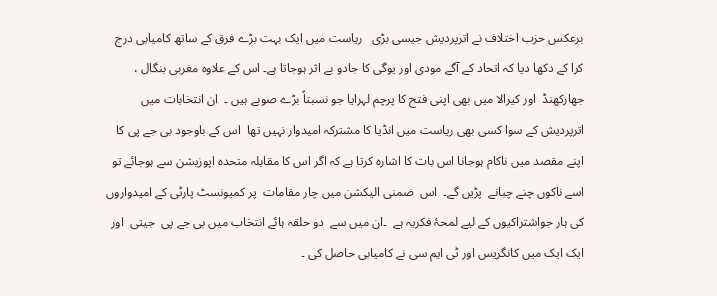برعکس حزب اختلاف نے اترپردیش جیسی بڑی   ریاست میں ایک بہت بڑے فرق کے ساتھ کامیابی درج کرا کے دکھا دیا کہ اتحاد کے آگے مودی اور یوگی کا جادو بے اثر ہوجاتا ہے۔ اس کے علاوہ مغربی بنگال ، جھارکھنڈ  اور کیرالا میں بھی اپنی فتح کا پرچم لہرایا جو نسبتاً بڑے صوبے ہیں ۔  ان انتخابات میں اترپردیش کے سوا کسی بھی ریاست میں انڈیا کا مشترکہ امیدوار نہیں تھا  اس کے باوجود بی جے پی کا اپنے مقصد میں ناکام ہوجانا اس بات کا اشارہ کرتا ہے کہ اگر اس کا مقابلہ متحدہ اپوزیشن سے ہوجائے تو اسے ناکوں چنے چبانے  پڑیں گے۔  اس  ضمنی الیکشن میں چار مقامات  پر کمیونسٹ پارٹی کے امیدواروں کی ہار جواشتراکیوں کے لیے لمحۂ فکریہ ہے  ۔ان میں سے  دو حلقہ ہائے انتخاب میں بی جے پی  جیتی  اور ایک ایک میں کانگریس اور ٹی ایم سی نے کامیابی حاصل کی ۔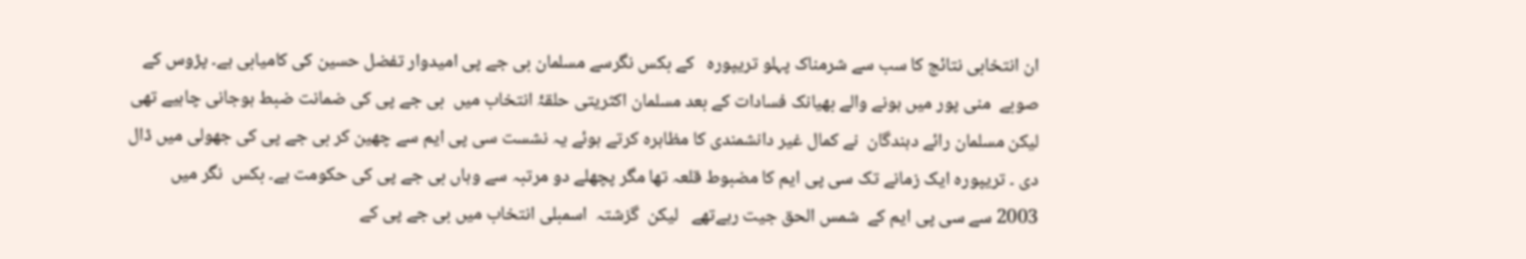ان انتخابی نتائج کا سب سے شرمناک پہلو تریپورہ   کے بکس نگرسے مسلمان بی جے پی امیدوار تفضل حسین کی کامیابی ہے۔ پڑوس کے صوبے  منی پور میں ہونے والے بھیانک فسادات کے بعد مسلمان اکثریتی حلقۂ انتخاب میں  بی جے پی کی ضمانت ضبط ہوجانی چاہیے تھی لیکن مسلمان رائے دہندگان  نے کمال غیر دانشمندی کا مظاہرہ کرتے ہوئے یہ نشست سی پی ایم سے چھین کر بی جے پی کی جھولی میں ڈال دی ۔ تریپورہ ایک زمانے تک سی پی ایم کا مضبوط قلعہ تھا مگر پچھلے دو مرتبہ سے وہاں بی جے پی کی حکومت ہے۔ بکس  نگر میں 2003 سے سی پی ایم کے  شمس الحق جیت رہےتھے   لیکن  گزشتہ  اسمبلی انتخاب میں بی جے پی کے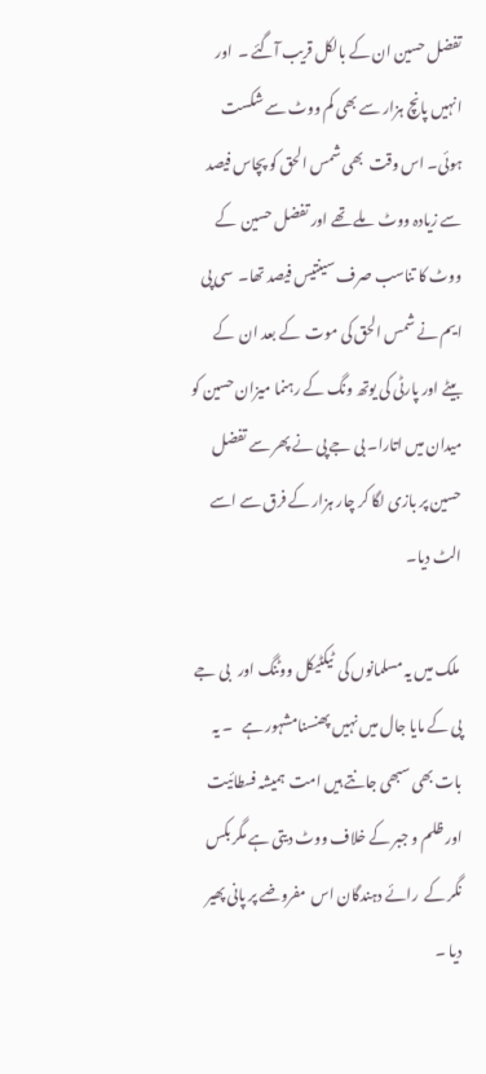تفضل حسین ان کے بالکل قریب آگئے ۔  اور انہیں پانچ ہزار سے بھی کم ووٹ سے شکست ہوئی۔ اس وقت  بھی شمس الحق کو پچاس فیصد سے زیادہ ووٹ  ملے تھے اور تفضل حسین  کے ووٹ کا تناسب صرف سینتیس فیصد تھا۔  سی پی ایم نے شمس الحق کی موت  کے بعد ان  کے بیٹے اور پارٹی کی یوتھ ونگ کے رہنما میزان حسین کو میدان میں اتارا۔ بی جے پی نے پھر سے تفضل حسین پر بازی لگا کر چار ہزار کے فرق سے اسے الٹ دیا۔

 ملک میں یہ مسلمانوں کی  ٹیکٹیکل ووٹنگ اور   بی جے پی کے مایا جال میں نہیں پھنسنامشہور ہے   ۔ یہ بات بھی سبھی جانتے ہیں امت  ہمیشہ فسطائیت اور ظلم و جبر کے خلاف ووٹ دیتی ہے مگر بکس نگر کے  رائے دہندگان اس  مفروضے پر پانی پھیر دیا ۔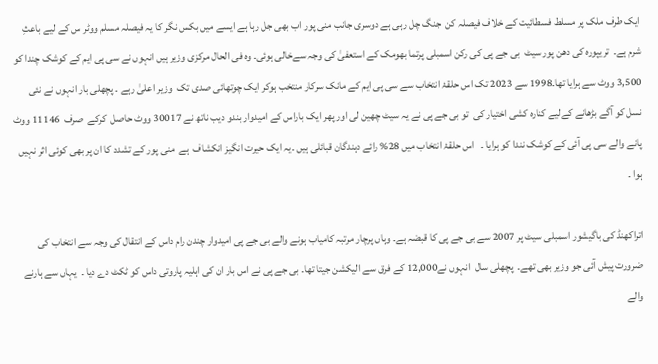ایک طرف ملک پر مسلط فسطائیت کے خلاف فیصلہ کن  جنگ چل رہی ہے دوسری جانب منی پور اب بھی جل رہا ہے ایسے میں بکس نگر کا یہ فیصلہ مسلم ووٹر س کے لیے باعثِ شرم ہے۔  تریپورہ کی دھن پور سیٹ  بی جے پی کی رکن اسمبلی پرتما بھومک کے استعفیٰ کی وجہ سےخالی ہوئی۔ وہ فی الحال مرکزی وزیر ہیں انہوں نے سی پی ایم کے کوشک چندا کو 3,500 ووٹ سے ہرایا تھا۔1998 سے 2023 تک اس حلقۂ انتخاب سے سی پی ایم کے مانک سرکار منتخب ہوکر ایک چوتھائی صدی تک  وزیر اعلیٰ رہے ۔ پچھلی بار انہوں نے نئی نسل کو آگے بڑھانے کےلیے کنارہ کشی اختیار کی  تو بی جے پی نے یہ سیٹ چھین لی اور پھر ایک باراس کے امیدوار بندو دیب ناتھ نے 30017 ووٹ حاصل  کرکے  صرف  11146 ووٹ پانے والے سی پی آئی کے کوشک نندا کو ہرایا ۔   اس حلقۂ انتخاب میں 28% رائے دہندگان قبائلی ہیں ۔یہ ایک حیرت انگیز انکشاف  ہے  منی پور کے تشدد کا ان پر بھی کوئی اثر نہیں ہوا ۔

اتراکھنڈ کی باگیشور اسمبلی سیٹ پر 2007 سے بی جے پی کا قبضہ ہے۔ وہاں پرچار مرتبہ کامیاب ہونے والے بی جے پی امیدوار چندن رام داس کے انتقال کی وجہ سے انتخاب کی ضرورت پیش آئی جو وزیر بھی تھے۔  پچھلی سال  انہوں نے12,000 کے فرق سے الیکشن جیتا تھا۔ بی جے پی نے اس بار ان کی اہلیہ پاروتی داس کو ٹکٹ دے دیا ۔  یہاں سے ہارنے والے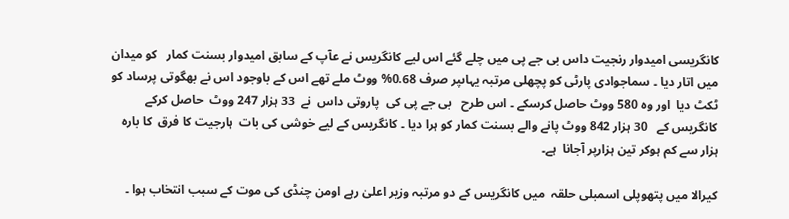کانگریسی امیدوار رنجیت داس بی جے پی میں چلے گئے اس لیے کانگریس نے عآپ کے سابق امیدوار بسنت کمار   کو میدان میں اتار دیا ۔ سماجوادی پارٹی کو پچھلی مرتبہ یہاںپر صرف 0.68% ووٹ ملے تھے اس کے باوجود اس نے بھگوتی پرساد کو ٹکٹ دیا  اور وہ 580 ووٹ حاصل کرسکے ۔ اس طرح   بی جے پی کی  پاروتی داس  نے  33 ہزار 247 ووٹ  حاصل کرکے   کانگریس کے   30 ہزار 842 ووٹ پانے والے بسنت کمار کو ہرا دیا ۔ کانگریس کے لیے خوشی کی بات  ہارجیت کا فرق  کا بارہ ہزار سے کم ہوکر تین ہزارپر آجانا  ہے۔

کیرالا میں پتھوپلی اسمبلی حلقہ  میں کانگریس کے دو مرتبہ وزیر اعلیٰ رہے اومن چنڈی کی موت کے سبب انتخاب ہوا ۔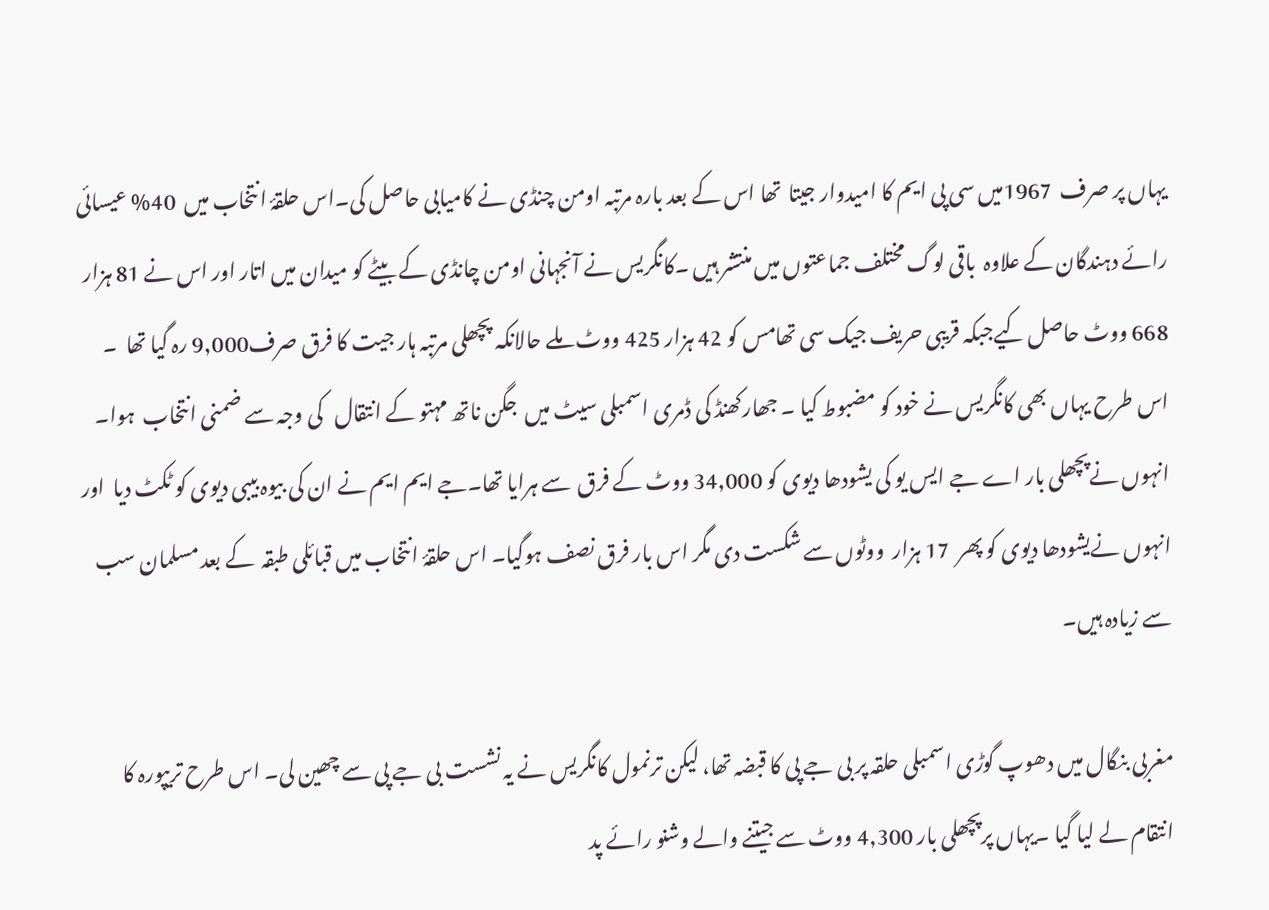یہاں پر صرف  1967میں سی پی ایم کا امیدوار جیتا  تھا اس کے بعد بارہ مرتبہ اومن چنڈی نے کامیابی حاصل کی۔اس حلقۂ انتخاب میں  40% عیسائی رائے دہندگان کے علاوہ  باقی لوگ مختلف جماعتوں میں منتشر ہیں ۔کانگریس نے آنجہانی اومن چانڈی کے بیٹے کو میدان میں اتار اور اس نے 81 ہزار 668 ووٹ حاصل کیےجبکہ قریبی حریف جیک سی تھامس کو 42 ہزار 425 ووٹ ملے حالانکہ پچھلی مرتبہ ہار جیت کا فرق صرف9,000 رہ گیا تھا  ۔ اس طرح یہاں بھی کانگریس نے خود کو مضبوط کیا ۔ جھارکھنڈ کی ڈمری اسمبلی سیٹ میں  جگن ناتھ مہتو کے انتقال   کی وجہ سے ضمنی انتخاب  ہوا۔ انہوں نےپچھلی بار اے جے ایس یو کی یشودھا دیوی کو 34,000 ووٹ کے فرق  سے ہرایا تھا۔جے ایم ایم نے ان کی بیوہ بیبی دیوی کو ٹکٹ دیا  اور انہوں نےیشودھا دیوی کو پھر  17 ہزار  ووٹوں سے شکست دی مگر اس بار فرق نصف ہوگیا۔ اس حلقۂ انتخاب میں قبائلی طبقہ  کے بعد مسلمان سب سے زیادہ ہیں۔

مغربی بنگال میں دھوپ گوڑی اسمبلی حلقہ پر بی جے پی کا قبضہ تھا، لیکن ترنمول کانگریس نے یہ نشست بی جے پی سے چھین لی۔ اس طرح تریپورہ کا انتقام لے لیا گیا ۔یہاں پرپچھلی بار 4,300 ووٹ سے جیتنے والے وشنو رائے پد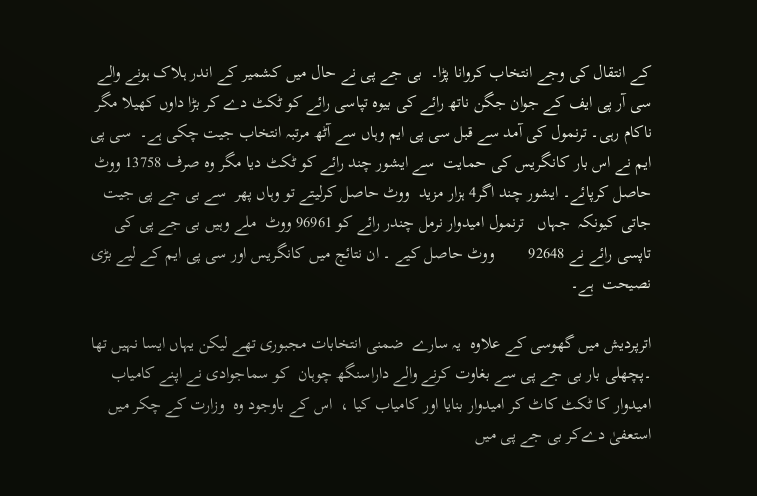کے انتقال کی وجے انتخاب کروانا پڑا۔  بی جے پی نے حال میں کشمیر کے اندر ہلاک ہونے والے سی آر پی ایف کے جوان جگن ناتھ رائے کی بیوہ تپاسی رائے کو ٹکٹ دے کر بڑا داوں کھیلا مگر ناکام رہی۔ ترنمول کی آمد سے قبل سی پی ایم وہاں سے آٹھ مرتبہ انتخاب جیت چکی ہے۔  سی پی ایم نے اس بار کانگریس کی حمایت  سے ایشور چند رائے کو ٹکٹ دیا مگر وہ صرف 13758 ووٹ حاصل کرپائے۔ ایشور چند اگر4 ہزار مزید  ووٹ حاصل کرلیتے تو وہاں پھر  سے بی جے پی جیت جاتی کیونکہ  جہاں   ترنمول امیدوار نرمل چندر رائے کو 96961 ووٹ  ملے وہیں بی جے پی کی تاپسی رائے نے 92648        ووٹ حاصل کیے ۔ ان نتائج میں کانگریس اور سی پی ایم کے لیے بڑی نصیحت  ہے۔

اترپردیش میں گھوسی کے علاوہ  یہ سارے  ضمنی انتخابات مجبوری تھے لیکن یہاں ایسا نہیں تھا ۔پچھلی بار بی جے پی سے بغاوت کرنے والے داراسنگھ چوہان  کو سماجوادی نے اپنے کامیاب امیدوار کا ٹکٹ کاٹ کر امیدوار بنایا اور کامیاب کیا ،  اس کے باوجود وہ  وزارت کے چکر میں   استعفیٰ دےکر بی جے پی میں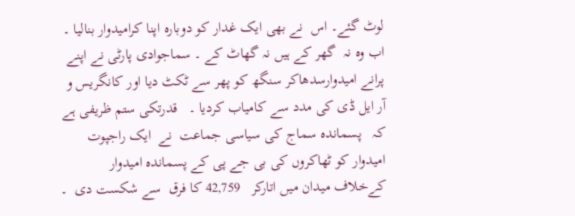لوٹ گئے۔ اس  نے بھی ایک غدار کو دوبارہ اپنا کرامیدوار بنالیا ۔ اب وہ نہ  گھر کے ہیں نہ گھاٹ کے ۔ سماجوادی پارٹی نے اپنے پرانے امیدوارسدھاکر سنگھ کو پھر سے ٹکٹ دیا اور کانگریس و آر ایل ڈی کی مدد سے کامیاب کردیا ۔   قدرتکی ستم ظریفی ہے کہ   پسماندہ سماج کی سیاسی جماعت  نے  ایک راجپوت امیدوار کو ٹھاکروں کی بی جے پی کے پسماندہ امیدوار کےخلاف میدان میں اتارکر   42,759 کا فرق  سے شکست دی  ۔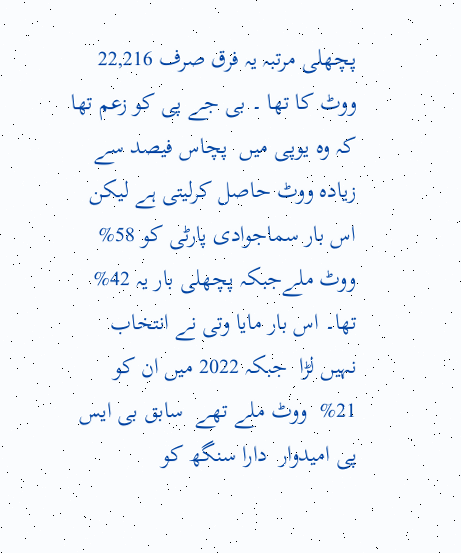پچھلی مرتبہ یہ فرق صرف 22,216  ووٹ کا تھا ۔ بی جے پی کو زعم تھا کہ وہ یوپی میں  پچاس فیصد سے زیادہ ووٹ حاصل کرلیتی ہے لیکن اس بار سماجوادی پارٹی کو 58%  ووٹ ملےجبکہ پچھلی بار یہ 42% تھا۔ اس بار مایا وتی نے انتخاب  نہیں لڑا  جبکہ 2022 میں ان کو  21%  ووٹ ملے تھے  سابق بی ایس پی امیدوار  دارا سنگھ کو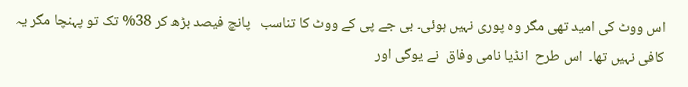اس ووٹ کی امید تھی مگر وہ پوری نہیں ہوئی۔ بی جے پی کے ووٹ کا تناسب   پانچ فیصد بڑھ کر 38% تک تو پہنچا مگر یہ کافی نہیں تھا۔  اس طرح  انڈیا نامی وفاق  نے یوگی اور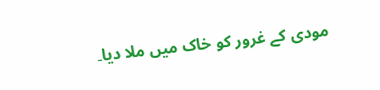مودی کے غرور کو خاک میں ملا دیا۔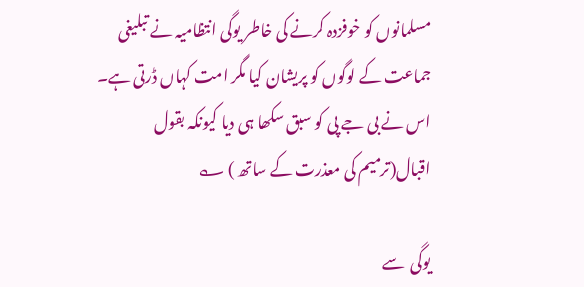مسلمانوں کو خوفزدہ کرنے کی خاطر یوگی انتظامیہ نے تبلیغی جماعت کے لوگوں کو پریشان کیا مگر امت کہاں ڈرتی ہے۔ اس نے بی جے پی کو سبق سکھا ہی دیا کیونکہ بقول اقبال(ترمیم کی معذرت کے ساتھ ) ؎

یوگی  سے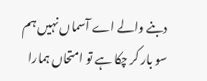دبنے والے اے آسماں نہیں ہم                           سو بار کر چکا ہے تو امتحاں ہمارا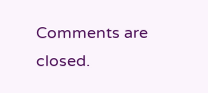Comments are closed.